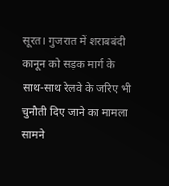सूरत। गुजरात में शराबबंदी कानून को सड़क मार्ग के साथ-साथ रेलवे के जरिए भी चुनौती दिए जाने का मामला सामने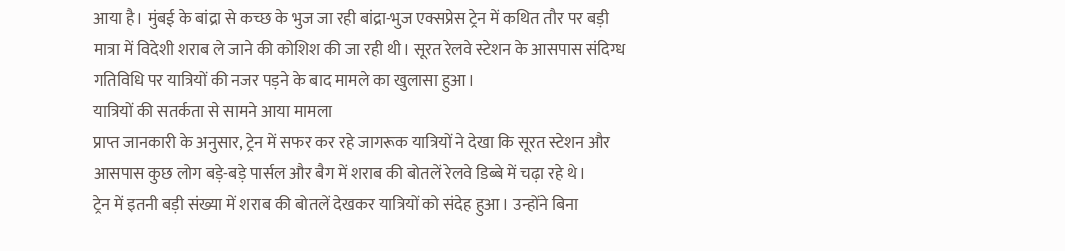आया है। मुंबई के बांद्रा से कच्छ के भुज जा रही बांद्रा-भुज एक्सप्रेस ट्रेन में कथित तौर पर बड़ी मात्रा में विदेशी शराब ले जाने की कोशिश की जा रही थी। सूरत रेलवे स्टेशन के आसपास संदिग्ध गतिविधि पर यात्रियों की नजर पड़ने के बाद मामले का खुलासा हुआ।
यात्रियों की सतर्कता से सामने आया मामला
प्राप्त जानकारी के अनुसार, ट्रेन में सफर कर रहे जागरूक यात्रियों ने देखा कि सूरत स्टेशन और आसपास कुछ लोग बड़े-बड़े पार्सल और बैग में शराब की बोतलें रेलवे डिब्बे में चढ़ा रहे थे।
ट्रेन में इतनी बड़ी संख्या में शराब की बोतलें देखकर यात्रियों को संदेह हुआ। उन्होंने बिना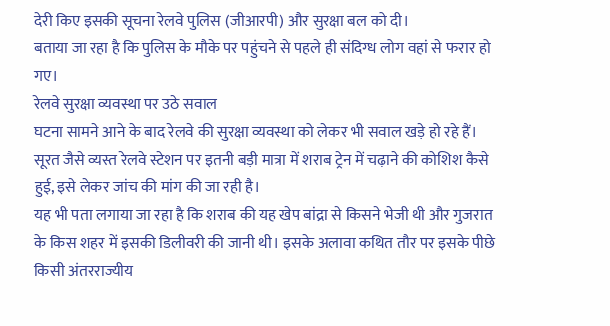देरी किए इसकी सूचना रेलवे पुलिस (जीआरपी) और सुरक्षा बल को दी।
बताया जा रहा है कि पुलिस के मौके पर पहुंचने से पहले ही संदिग्ध लोग वहां से फरार हो गए।
रेलवे सुरक्षा व्यवस्था पर उठे सवाल
घटना सामने आने के बाद रेलवे की सुरक्षा व्यवस्था को लेकर भी सवाल खड़े हो रहे हैं। सूरत जैसे व्यस्त रेलवे स्टेशन पर इतनी बड़ी मात्रा में शराब ट्रेन में चढ़ाने की कोशिश कैसे हुई, इसे लेकर जांच की मांग की जा रही है।
यह भी पता लगाया जा रहा है कि शराब की यह खेप बांद्रा से किसने भेजी थी और गुजरात के किस शहर में इसकी डिलीवरी की जानी थी। इसके अलावा कथित तौर पर इसके पीछे किसी अंतरराज्यीय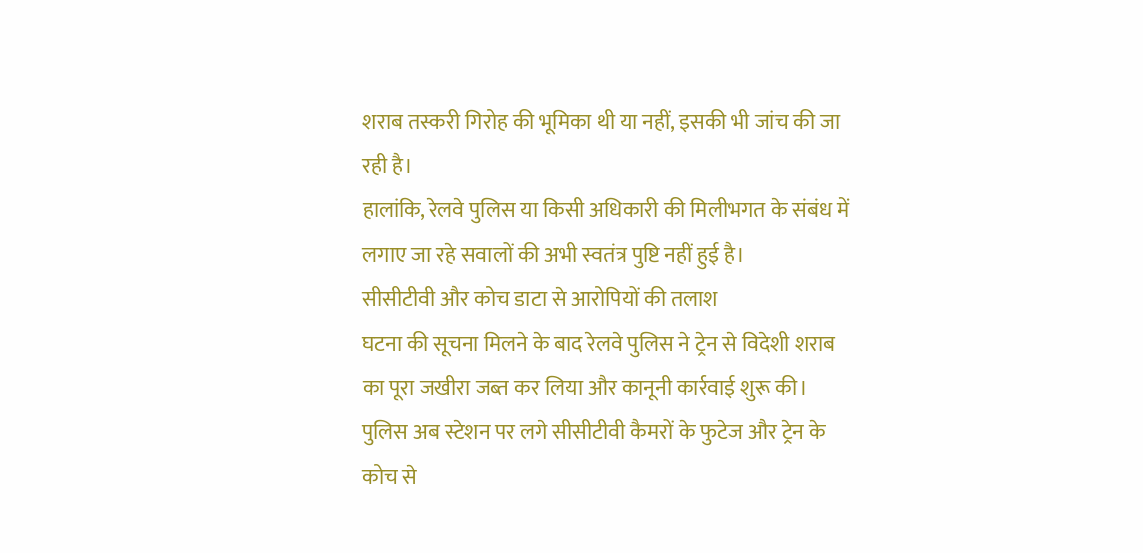शराब तस्करी गिरोह की भूमिका थी या नहीं, इसकी भी जांच की जा रही है।
हालांकि, रेलवे पुलिस या किसी अधिकारी की मिलीभगत के संबंध में लगाए जा रहे सवालों की अभी स्वतंत्र पुष्टि नहीं हुई है।
सीसीटीवी और कोच डाटा से आरोपियों की तलाश
घटना की सूचना मिलने के बाद रेलवे पुलिस ने ट्रेन से विदेशी शराब का पूरा जखीरा जब्त कर लिया और कानूनी कार्रवाई शुरू की।
पुलिस अब स्टेशन पर लगे सीसीटीवी कैमरों के फुटेज और ट्रेन के कोच से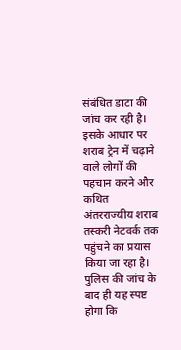संबंधित डाटा की जांच कर रही है। इसके आधार पर शराब ट्रेन में चढ़ाने वाले लोगों की पहचान करने और कथित अंतरराज्यीय शराब तस्करी नेटवर्क तक पहुंचने का प्रयास किया जा रहा है।
पुलिस की जांच के बाद ही यह स्पष्ट होगा कि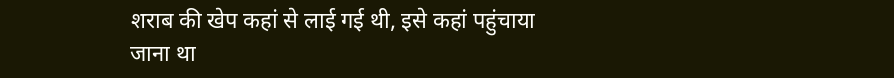शराब की खेप कहां से लाई गई थी, इसे कहां पहुंचाया जाना था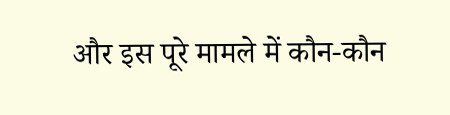और इस पूरे मामले में कौन-कौन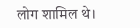लोग शामिल थे।